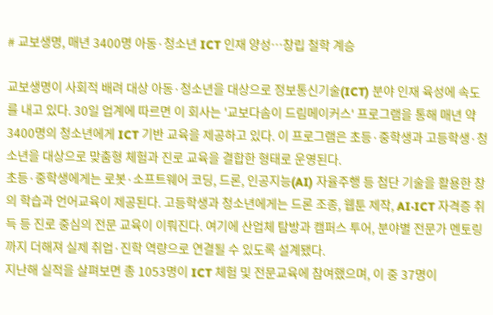# 교보생명, 매년 3400명 아동·청소년 ICT 인재 양성…창립 철학 계승

교보생명이 사회적 배려 대상 아동·청소년을 대상으로 정보통신기술(ICT) 분야 인재 육성에 속도를 내고 있다. 30일 업계에 따르면 이 회사는 '교보다솜이 드림메이커스' 프로그램을 통해 매년 약 3400명의 청소년에게 ICT 기반 교육을 제공하고 있다. 이 프로그램은 초등·중학생과 고등학생·청소년을 대상으로 맞춤형 체험과 진로 교육을 결합한 형태로 운영된다.
초등·중학생에게는 로봇·소프트웨어 코딩, 드론, 인공지능(AI) 자율주행 등 첨단 기술을 활용한 창의 학습과 언어교육이 제공된다. 고등학생과 청소년에게는 드론 조종, 웹툰 제작, AI·ICT 자격증 취득 등 진로 중심의 전문 교육이 이뤄진다. 여기에 산업체 탐방과 캠퍼스 투어, 분야별 전문가 멘토링까지 더해져 실제 취업·진학 역량으로 연결될 수 있도록 설계됐다.
지난해 실적을 살펴보면 총 1053명이 ICT 체험 및 전문교육에 참여했으며, 이 중 37명이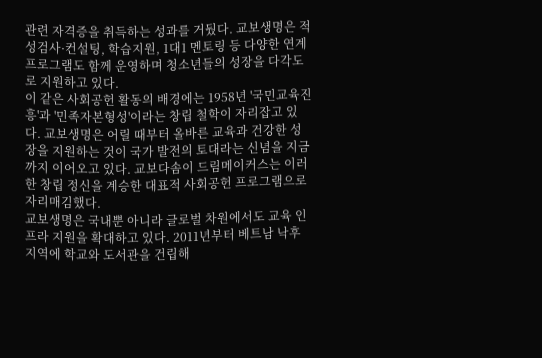관련 자격증을 취득하는 성과를 거뒀다. 교보생명은 적성검사·컨설팅, 학습지원, 1대1 멘토링 등 다양한 연계 프로그램도 함께 운영하며 청소년들의 성장을 다각도로 지원하고 있다.
이 같은 사회공헌 활동의 배경에는 1958년 '국민교육진흥'과 '민족자본형성'이라는 창립 철학이 자리잡고 있다. 교보생명은 어릴 때부터 올바른 교육과 건강한 성장을 지원하는 것이 국가 발전의 토대라는 신념을 지금까지 이어오고 있다. 교보다솜이 드림메이커스는 이러한 창립 정신을 계승한 대표적 사회공헌 프로그램으로 자리매김했다.
교보생명은 국내뿐 아니라 글로벌 차원에서도 교육 인프라 지원을 확대하고 있다. 2011년부터 베트남 낙후 지역에 학교와 도서관을 건립해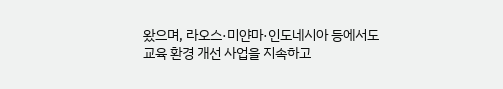왔으며, 라오스·미얀마·인도네시아 등에서도 교육 환경 개선 사업을 지속하고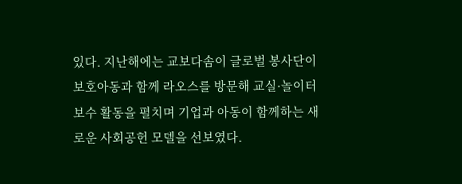있다. 지난해에는 교보다솜이 글로벌 봉사단이 보호아동과 함께 라오스를 방문해 교실·놀이터 보수 활동을 펼치며 기업과 아동이 함께하는 새로운 사회공헌 모델을 선보였다.